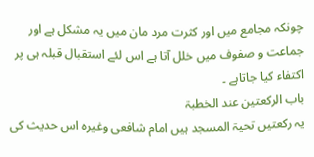چونکہ مجامع میں اور کثرت مرد مان میں یہ مشکل ہے اور جماعت و صفوف میں خلل آتا ہے اس لئے استقبال قبلہ ہی پر اکتفاء کیا جاتاہے ۔
باب الرکعتین عند الخطبۃ
یہ رکعتیں تحیۃ المسجد ہیں امام شافعی وغیرہ اس حدیث کی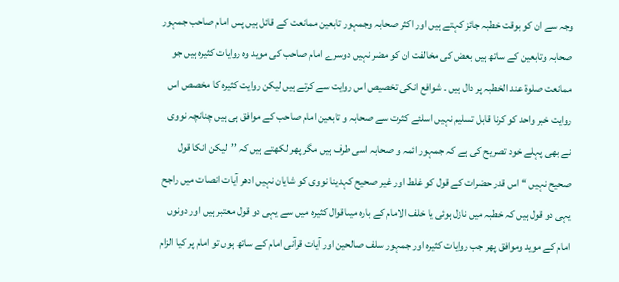وجہ سے ان کو بوقت خطبہ جائز کہتے ہیں اور اکثر صحابہ وجمہور تابعین ممانعت کے قائل ہیں پس امام صاحب جمہور صحابہ وتابعین کے ساتھ ہیں بعض کی مخالفت ان کو مضر نہیں دوسرے امام صاحب کی موید وہ روایات کثیرہ ہیں جو ممانعت صلوۃ عند الخطبہ پر دال ہیں ۔ شوافع انکی تخصیص اس روایت سے کرتے ہیں لیکن روایت کثیرہ کا مخصص اس روایت خبر واحد کو کرنا قابل تسلیم نہیں اسلئے کثرت سے صحابہ و تابعین امام صاحب کے موافق ہی ہیں چنانچہ نووی نے بھی پہلے خود تصریح کی ہے کہ جمہور ائمہ و صحابہ اسی طرف ہیں مگر پھر لکھتے ہیں کہ ’’لیکن انکا قول صحیح نہیں ‘‘ اس قدر حضرات کے قول کو غلط اور غیر صحیح کہدینا نووی کو شایان نہیں ادھر آیات انصات میں راجح یہی دو قول ہیں کہ خطبہ میں نازل ہوئی یا خلف الامام کے بارہ میںاقوال کثیرہ میں سے یہی دو قول معتبر ہیں اور دونوں امام کے موید وموافق پھر جب روایات کثیرہ اور جمہور سلف صالحین اور آیات قرآنی امام کے ساتھ ہوں تو امام پر کیا الزام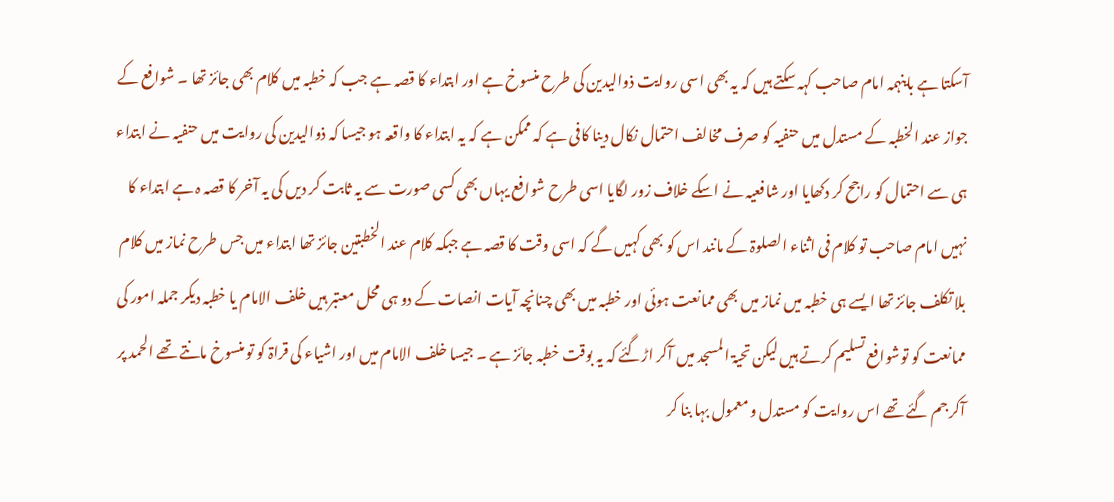آسکتا ہے باینہمہ امام صاحب کہہ سکتے ہیں کہ یہ بھی اسی روایت ذوالیدین کی طرح منسوخ ہے اور ابتداء کا قصہ ہے جب کہ خطبہ میں کلام بھی جائز تھا ۔ شوافع کے جواز عند الخطبہ کے مستدل میں حنفیہ کو صرف مخالف احتمال نکال دینا کافی ہے کہ ممکن ہے کہ یہ ابتداء کا واقعہ ہو جیسا کہ ذوالیدین کی روایت میں حنفیہ نے ابتداء ہی سے احتمال کو راجح کر دکھایا اور شافعیہ نے اسکے خلاف زور لگایا اسی طرح شوافع یہاں بھی کسی صورت سے یہ ثابت کر دیں کی یہ آخر کا قصہ ہ ہے ابتداء کا نہیں امام صاحب تو کلام فی اثناء الصلوۃ کے مانند اس کو بھی کہیں گے کہ اسی وقت کا قصہ ہے جبکہ کلام عند الخطبتین جائز تھا ابتداء میں جس طرح نماز میں کلام بلا تکلف جائز تھا ایسے ہی خطبہ میں نماز میں بھی ممانعت ہوئی اور خطبہ میں بھی چنانچہ آیات انصات کے دو ہی محل معتبر ہیں خلف الامام یا خطبہ دیکر جملہ امور کی ممانعت کو توشوافع تسلیم کرتے ہیں لیکن تحیۃ المسجد میں آکر اڑگئے کہ یہ بوقت خطبہ جائز ہے ۔ جیسا خلف الامام میں اور اشیاء کی قراۃ کو تو منسوخ مانتے تھے الحمد پر آکر جم گئے تھے اس روایت کو مستدل و معمول بہا بنا کر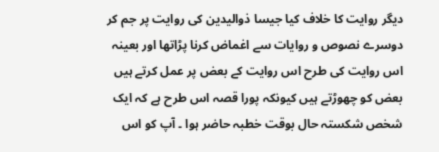دیگر روایت کا خلاف کیا جیسا ذوالیدین کی روایت پر جم کر دوسرے نصوص و روایات سے اغماض کرنا پڑاتھا اور بعینہ اس روایت کی طرح اس روایت کے بعض پر عمل کرتے ہیں بعض کو چھوڑتے ہیں کیونکہ پورا قصہ اس طرح ہے کہ ایک شخص شکستہ حال بوقت خطبہ حاضر ہوا ۔ آپ کو اس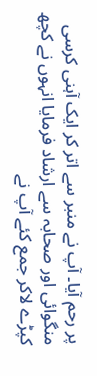پر رحم آیا۔ آپ نے منبر سے اتر کر ایک آہنی کرسی منگوائی اور صحابہ سے ارشاد فرمایا انہوں نے کچھ کپڑے لاکر جمع کئے آپ نے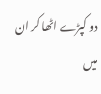دو کپڑے اٹھا کر ان میں